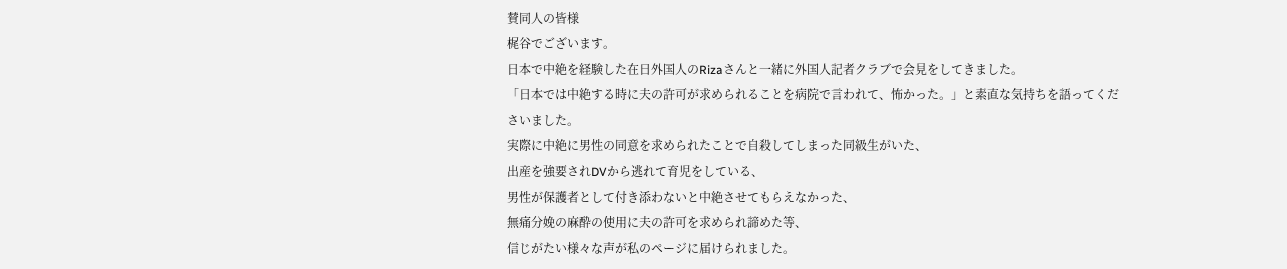賛同人の皆様
梶谷でございます。
日本で中絶を経験した在日外国人のRizaさんと一緒に外国人記者クラブで会見をしてきました。
「日本では中絶する時に夫の許可が求められることを病院で言われて、怖かった。」と素直な気持ちを語ってくださいました。
実際に中絶に男性の同意を求められたことで自殺してしまった同級生がいた、
出産を強要されDVから逃れて育児をしている、
男性が保護者として付き添わないと中絶させてもらえなかった、
無痛分娩の麻酔の使用に夫の許可を求められ諦めた等、
信じがたい様々な声が私のページに届けられました。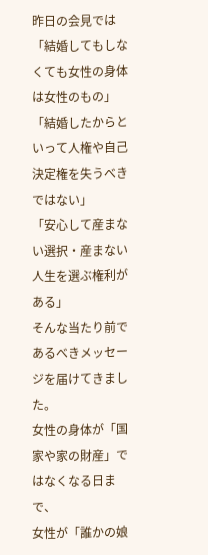昨日の会見では
「結婚してもしなくても女性の身体は女性のもの」
「結婚したからといって人権や自己決定権を失うべきではない」
「安心して産まない選択・産まない人生を選ぶ権利がある」
そんな当たり前であるべきメッセージを届けてきました。
女性の身体が「国家や家の財産」ではなくなる日まで、
女性が「誰かの娘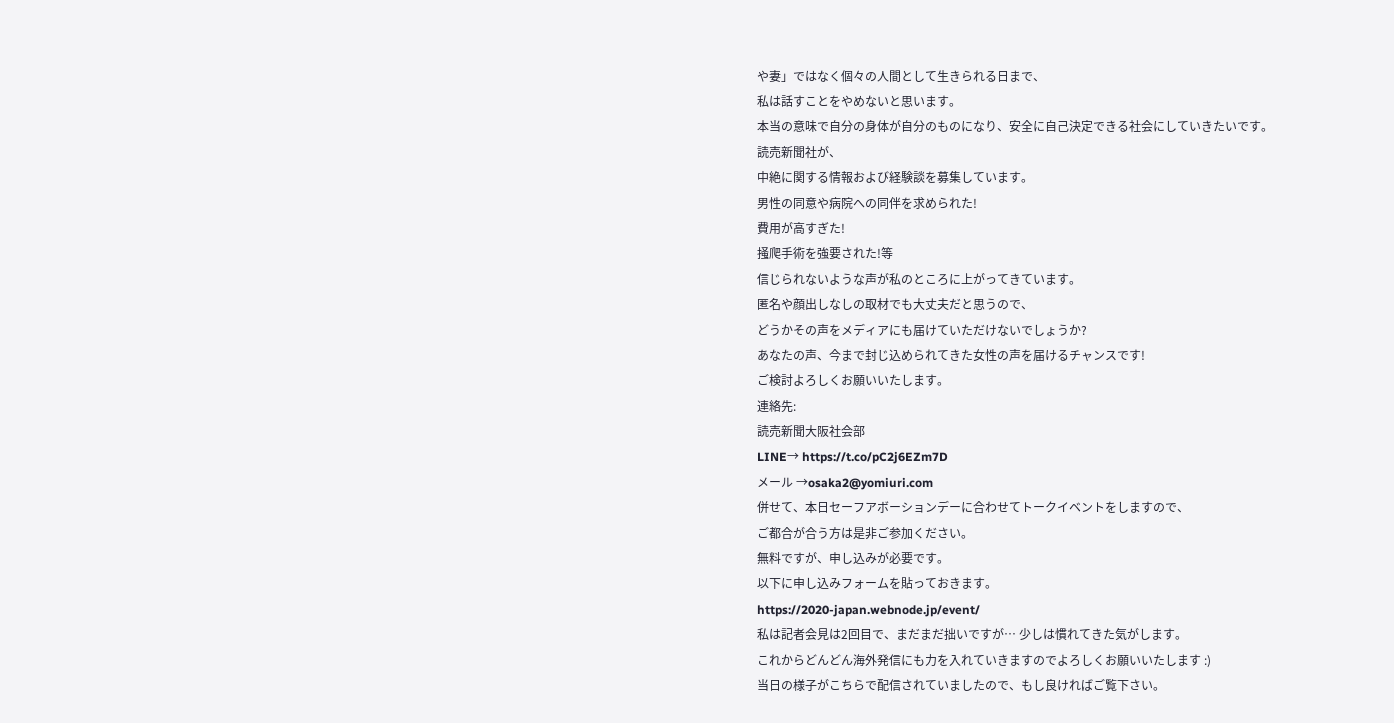や妻」ではなく個々の人間として生きられる日まで、
私は話すことをやめないと思います。
本当の意味で自分の身体が自分のものになり、安全に自己決定できる社会にしていきたいです。
読売新聞社が、
中絶に関する情報および経験談を募集しています。
男性の同意や病院への同伴を求められた!
費用が高すぎた!
掻爬手術を強要された!等
信じられないような声が私のところに上がってきています。
匿名や顔出しなしの取材でも大丈夫だと思うので、
どうかその声をメディアにも届けていただけないでしょうか?
あなたの声、今まで封じ込められてきた女性の声を届けるチャンスです!
ご検討よろしくお願いいたします。
連絡先:
読売新聞大阪社会部
LINE→ https://t.co/pC2j6EZm7D
メール →osaka2@yomiuri.com
併せて、本日セーフアボーションデーに合わせてトークイベントをしますので、
ご都合が合う方は是非ご参加ください。
無料ですが、申し込みが必要です。
以下に申し込みフォームを貼っておきます。
https://2020-japan.webnode.jp/event/
私は記者会見は2回目で、まだまだ拙いですが… 少しは慣れてきた気がします。
これからどんどん海外発信にも力を入れていきますのでよろしくお願いいたします :)
当日の様子がこちらで配信されていましたので、もし良ければご覧下さい。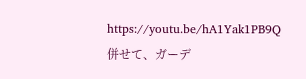https://youtu.be/hA1Yak1PB9Q
併せて、ガーデ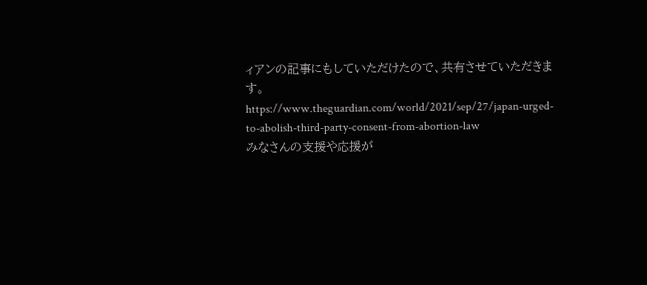ィアンの記事にもしていただけたので、共有させていただきます。
https://www.theguardian.com/world/2021/sep/27/japan-urged-to-abolish-third-party-consent-from-abortion-law
みなさんの支援や応援が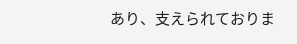あり、支えられておりま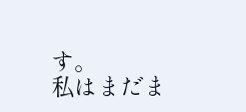す。
私はまだま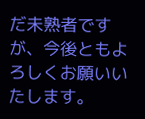だ未熟者ですが、今後ともよろしくお願いいたします。